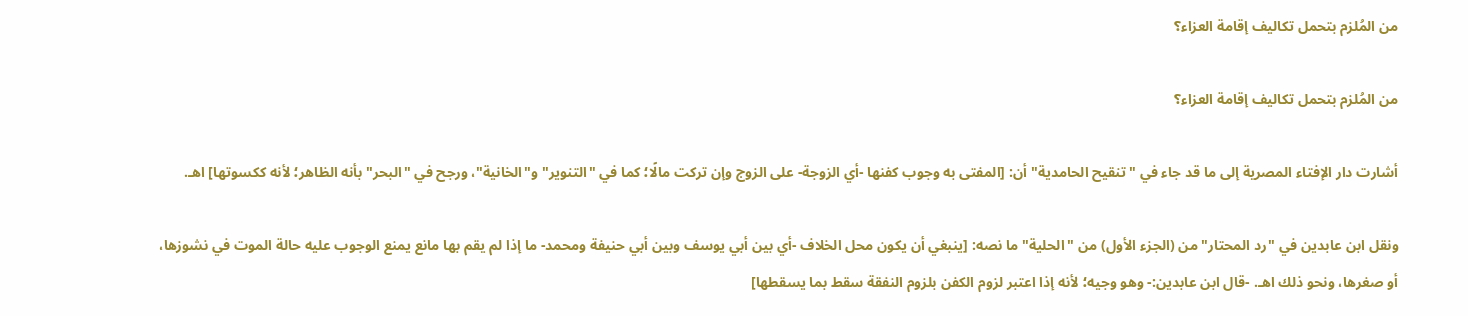من المُلزم بتحمل تكاليف إقامة العزاء؟

من المُلزم بتحمل تكاليف إقامة العزاء؟

أشارت دار الإفتاء المصرية إلى ما قد جاء في "تنقيح الحامدية" أن: [المفتى به وجوب كفنها -أي الزوجة- على الزوج وإن تركت مالًا؛ كما في "التنوير" و"الخانية"، ورجح في "البحر" بأنه الظاهر؛ لأنه ككسوتها] اهـ.

ونقل ابن عابدين في "رد المحتار" من (الجزء الأول) من "الحلية" ما نصه: [ينبغي أن يكون محل الخلاف -أي بين أبي يوسف وبين أبي حنيفة ومحمد- ما إذا لم يقم بها مانع يمنع الوجوب عليه حالة الموت في نشوزها، أو صغرها، ونحو ذلك اهـ. -قال ابن عابدين:- وهو وجيه؛ لأنه إذا اعتبر لزوم الكفن بلزوم النفقة سقط بما يسقطها]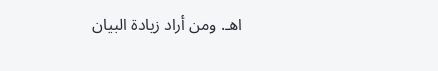اهـ. ومن أراد زيادة البيان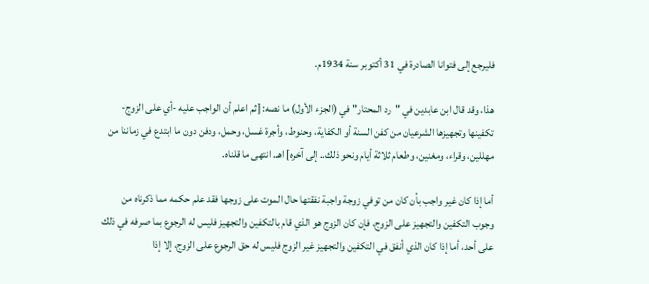فليرجع إلى فتوانا الصادرة في 31 أكتوبر سنة 1934م.

هذا، وقد قال ابن عابدين في "رد المحتار" في (الجزء الأول) ما نصه: [ثم اعلم أن الواجب عليه -أي على الزوج- تكفينها وتجهيزها الشرعيان من كفن السنة أو الكفاية، وحنوط، وأجرة غسل، وحمل، ودفن دون ما ابتدع في زماننا من مهللين، وقراء، ومغنين، وطعام ثلاثة أيام ونحو ذلك.. إلى آخره] اهـ. انتهى ما قلناه.

أما إذا كان غير واجب بأن كان من توفي زوجة واجبة نفقتها حال الموت على زوجها فقد علم حكمه مما ذكرناه من وجوب التكفين والتجهيز على الزوج، فإن كان الزوج هو الذي قام بالتكفين والتجهيز فليس له الرجوع بما صرفه في ذلك على أحد، أما إذا كان الذي أنفق في التكفين والتجهيز غير الزوج فليس له حق الرجوع على الزوج، إلا إذا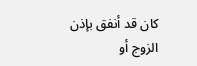كان قد أنفق بإذن الزوج أو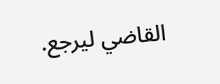القاضي ليرجع.